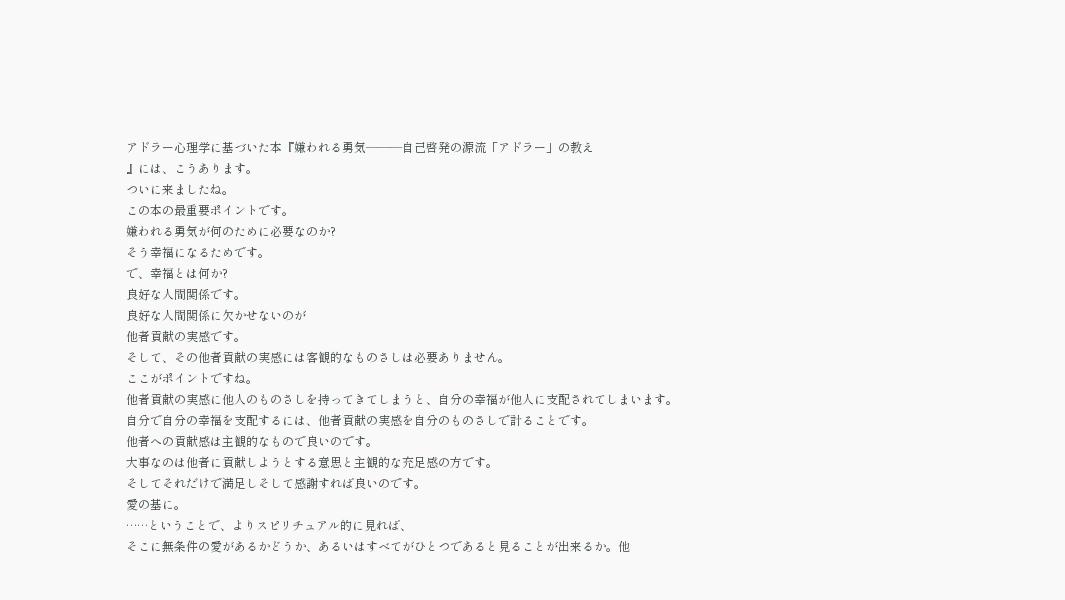アドラー心理学に基づいた本『嫌われる勇気―――自己啓発の源流「アドラー」の教え
』には、こうあります。
ついに来ましたね。
この本の最重要ポイントです。
嫌われる勇気が何のために必要なのか?
そう幸福になるためです。
で、幸福とは何か?
良好な人間関係です。
良好な人間関係に欠かせないのが
他者貢献の実感です。
そして、その他者貢献の実感には客観的なものさしは必要ありません。
ここがポイントですね。
他者貢献の実感に他人のものさしを持ってきてしまうと、自分の幸福が他人に支配されてしまいます。
自分で自分の幸福を支配するには、他者貢献の実感を自分のものさしで計ることです。
他者への貢献感は主観的なもので良いのです。
大事なのは他者に貢献しようとする意思と主観的な充足感の方です。
そしてそれだけで満足しそして感謝すれば良いのです。
愛の基に。
……ということで、よりスピリチュアル的に見れば、
そこに無条件の愛があるかどうか、あるいはすべてがひとつであると見ることが出来るか。他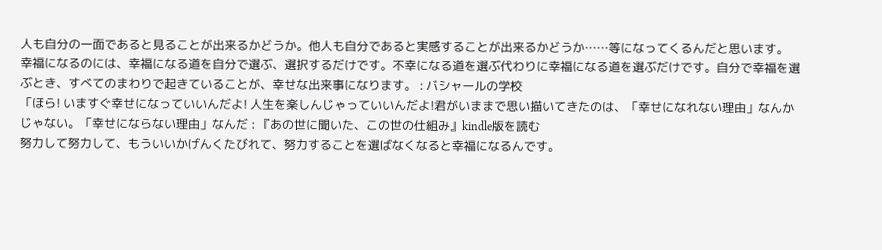人も自分の一面であると見ることが出来るかどうか。他人も自分であると実感することが出来るかどうか……等になってくるんだと思います。
幸福になるのには、幸福になる道を自分で選ぶ、選択するだけです。不幸になる道を選ぶ代わりに幸福になる道を選ぶだけです。自分で幸福を選ぶとき、すべてのまわりで起きていることが、幸せな出来事になります。 : バシャールの学校
「ほら! いますぐ幸せになっていいんだよ! 人生を楽しんじゃっていいんだよ!君がいままで思い描いてきたのは、「幸せになれない理由」なんかじゃない。「幸せにならない理由」なんだ : 『あの世に聞いた、この世の仕組み』kindle版を読む
努力して努力して、もういいかげんくたびれて、努力することを選ばなくなると幸福になるんです。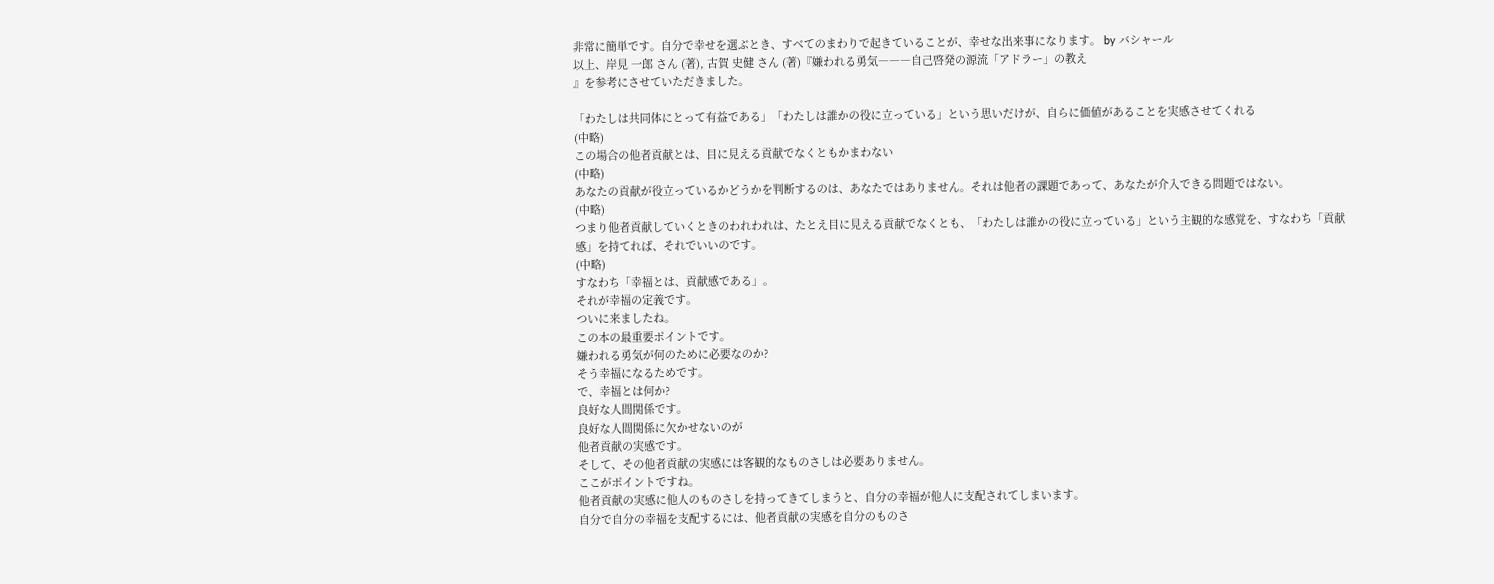非常に簡単です。自分で幸せを選ぶとき、すべてのまわりで起きていることが、幸せな出来事になります。 by バシャール
以上、岸見 一郎 さん (著), 古賀 史健 さん (著)『嫌われる勇気―――自己啓発の源流「アドラー」の教え
』を参考にさせていただきました。

「わたしは共同体にとって有益である」「わたしは誰かの役に立っている」という思いだけが、自らに価値があることを実感させてくれる
(中略)
この場合の他者貢献とは、目に見える貢献でなくともかまわない
(中略)
あなたの貢献が役立っているかどうかを判断するのは、あなたではありません。それは他者の課題であって、あなたが介入できる問題ではない。
(中略)
つまり他者貢献していくときのわれわれは、たとえ目に見える貢献でなくとも、「わたしは誰かの役に立っている」という主観的な感覚を、すなわち「貢献感」を持てれば、それでいいのです。
(中略)
すなわち「幸福とは、貢献感である」。
それが幸福の定義です。
ついに来ましたね。
この本の最重要ポイントです。
嫌われる勇気が何のために必要なのか?
そう幸福になるためです。
で、幸福とは何か?
良好な人間関係です。
良好な人間関係に欠かせないのが
他者貢献の実感です。
そして、その他者貢献の実感には客観的なものさしは必要ありません。
ここがポイントですね。
他者貢献の実感に他人のものさしを持ってきてしまうと、自分の幸福が他人に支配されてしまいます。
自分で自分の幸福を支配するには、他者貢献の実感を自分のものさ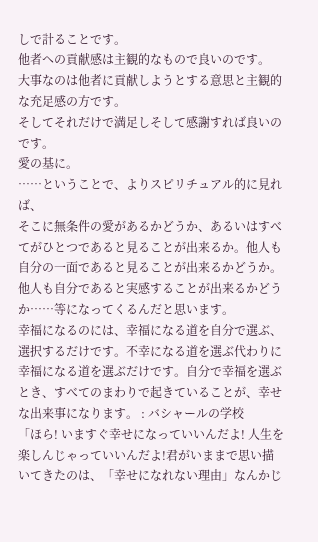しで計ることです。
他者への貢献感は主観的なもので良いのです。
大事なのは他者に貢献しようとする意思と主観的な充足感の方です。
そしてそれだけで満足しそして感謝すれば良いのです。
愛の基に。
……ということで、よりスピリチュアル的に見れば、
そこに無条件の愛があるかどうか、あるいはすべてがひとつであると見ることが出来るか。他人も自分の一面であると見ることが出来るかどうか。他人も自分であると実感することが出来るかどうか……等になってくるんだと思います。
幸福になるのには、幸福になる道を自分で選ぶ、選択するだけです。不幸になる道を選ぶ代わりに幸福になる道を選ぶだけです。自分で幸福を選ぶとき、すべてのまわりで起きていることが、幸せな出来事になります。 : バシャールの学校
「ほら! いますぐ幸せになっていいんだよ! 人生を楽しんじゃっていいんだよ!君がいままで思い描いてきたのは、「幸せになれない理由」なんかじ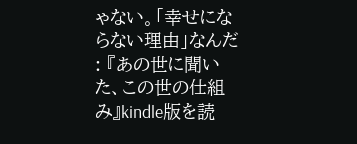ゃない。「幸せにならない理由」なんだ : 『あの世に聞いた、この世の仕組み』kindle版を読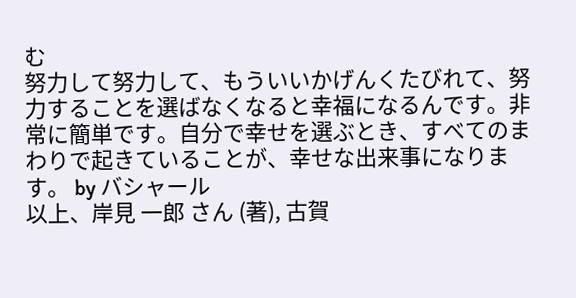む
努力して努力して、もういいかげんくたびれて、努力することを選ばなくなると幸福になるんです。非常に簡単です。自分で幸せを選ぶとき、すべてのまわりで起きていることが、幸せな出来事になります。 by バシャール
以上、岸見 一郎 さん (著), 古賀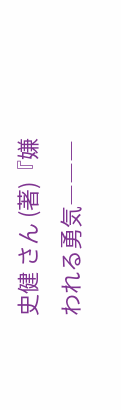史健 さん (著)『嫌われる勇気―――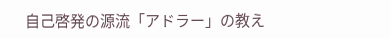自己啓発の源流「アドラー」の教え